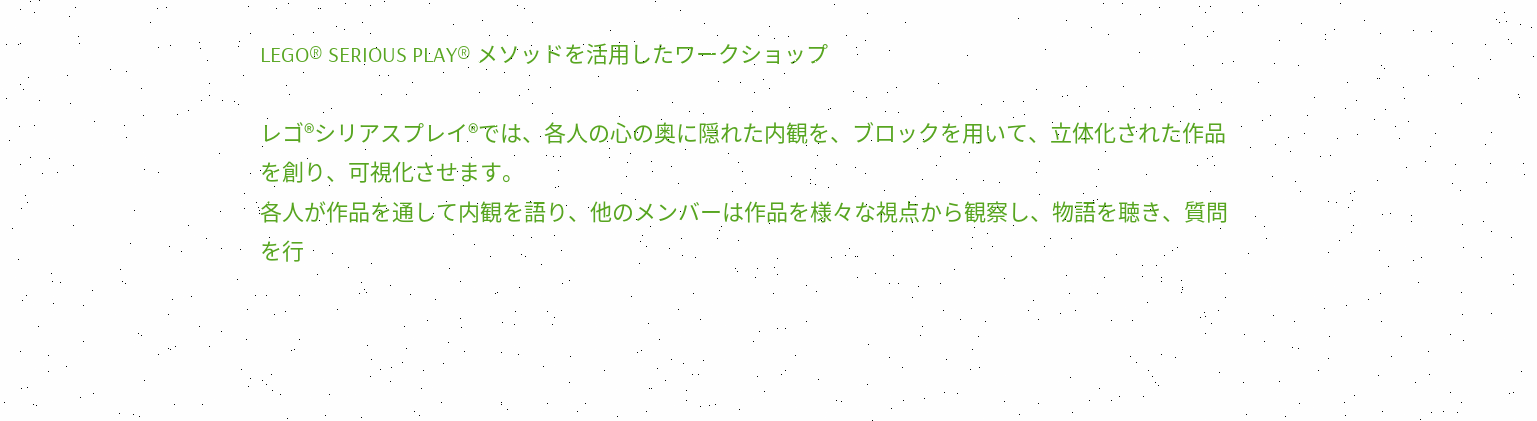LEGO® SERIOUS PLAY® メソッドを活用したワークショップ

レゴ®シリアスプレイ®では、各人の心の奥に隠れた内観を、ブロックを用いて、立体化された作品を創り、可視化させます。
各人が作品を通して内観を語り、他のメンバーは作品を様々な視点から観察し、物語を聴き、質問を行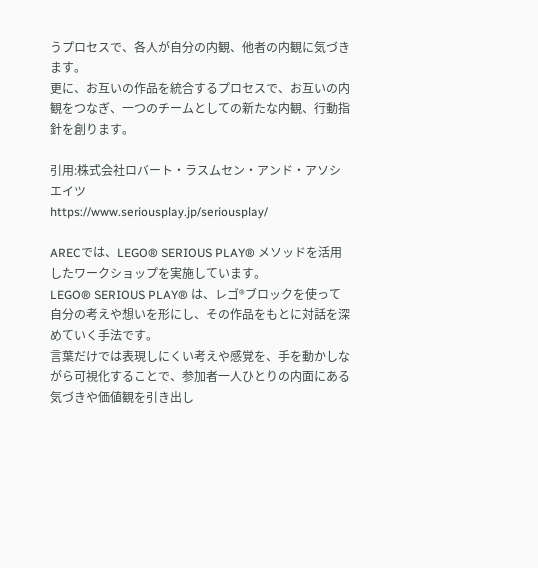うプロセスで、各人が自分の内観、他者の内観に気づきます。
更に、お互いの作品を統合するプロセスで、お互いの内観をつなぎ、一つのチームとしての新たな内観、行動指針を創ります。

引用:株式会社ロバート・ラスムセン・アンド・アソシエイツ
https://www.seriousplay.jp/seriousplay/

ARECでは、LEGO® SERIOUS PLAY® メソッドを活用したワークショップを実施しています。
LEGO® SERIOUS PLAY® は、レゴ®ブロックを使って自分の考えや想いを形にし、その作品をもとに対話を深めていく手法です。
言葉だけでは表現しにくい考えや感覚を、手を動かしながら可視化することで、参加者一人ひとりの内面にある気づきや価値観を引き出し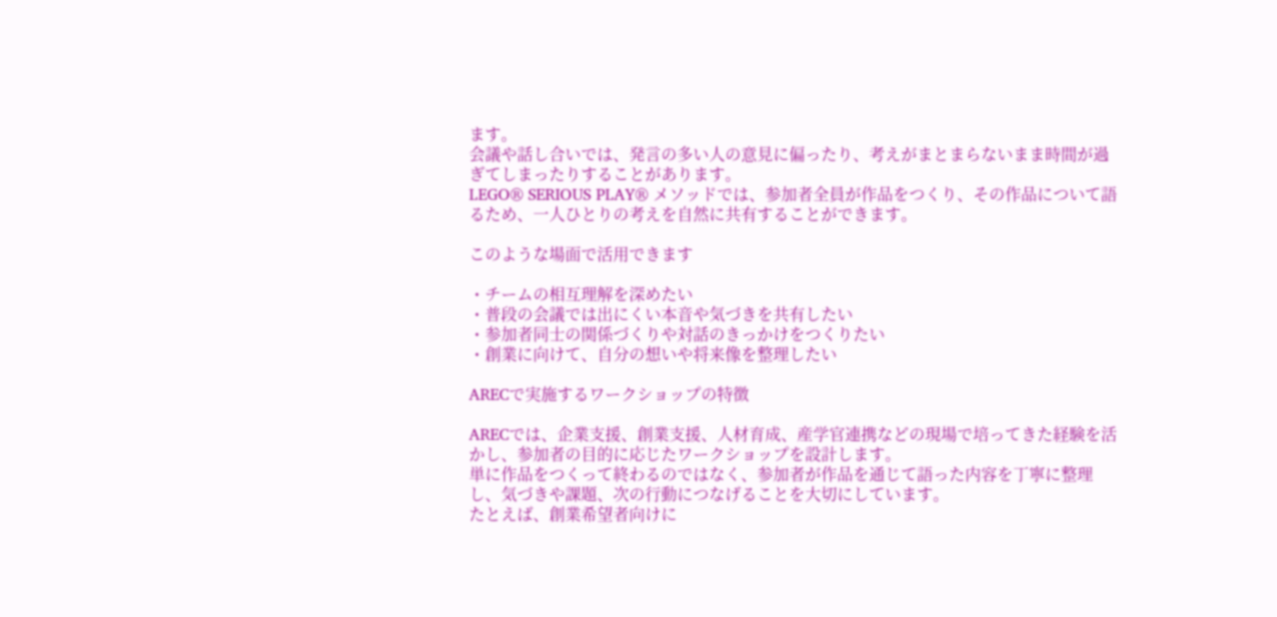ます。
会議や話し合いでは、発言の多い人の意見に偏ったり、考えがまとまらないまま時間が過ぎてしまったりすることがあります。
LEGO® SERIOUS PLAY® メソッドでは、参加者全員が作品をつくり、その作品について語るため、一人ひとりの考えを自然に共有することができます。

このような場面で活用できます

・チームの相互理解を深めたい
・普段の会議では出にくい本音や気づきを共有したい
・参加者同士の関係づくりや対話のきっかけをつくりたい
・創業に向けて、自分の想いや将来像を整理したい

ARECで実施するワークショップの特徴

ARECでは、企業支援、創業支援、人材育成、産学官連携などの現場で培ってきた経験を活かし、参加者の目的に応じたワークショップを設計します。
単に作品をつくって終わるのではなく、参加者が作品を通じて語った内容を丁寧に整理し、気づきや課題、次の行動につなげることを大切にしています。
たとえば、創業希望者向けに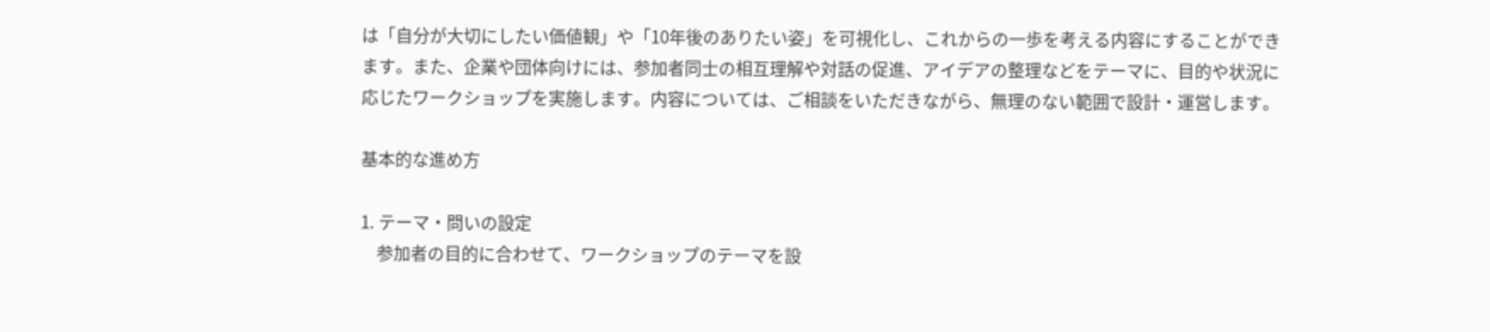は「自分が大切にしたい価値観」や「10年後のありたい姿」を可視化し、これからの一歩を考える内容にすることができます。また、企業や団体向けには、参加者同士の相互理解や対話の促進、アイデアの整理などをテーマに、目的や状況に応じたワークショップを実施します。内容については、ご相談をいただきながら、無理のない範囲で設計・運営します。

基本的な進め方

1. テーマ・問いの設定
    参加者の目的に合わせて、ワークショップのテーマを設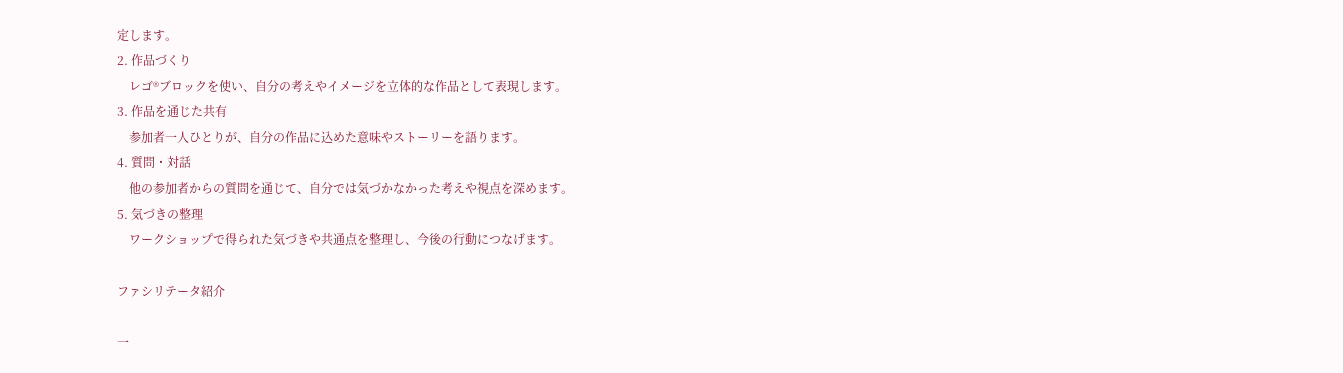定します。
2. 作品づくり
    レゴ®ブロックを使い、自分の考えやイメージを立体的な作品として表現します。
3. 作品を通じた共有
    参加者一人ひとりが、自分の作品に込めた意味やストーリーを語ります。
4. 質問・対話
    他の参加者からの質問を通じて、自分では気づかなかった考えや視点を深めます。
5. 気づきの整理
    ワークショップで得られた気づきや共通点を整理し、今後の行動につなげます。

ファシリテータ紹介

一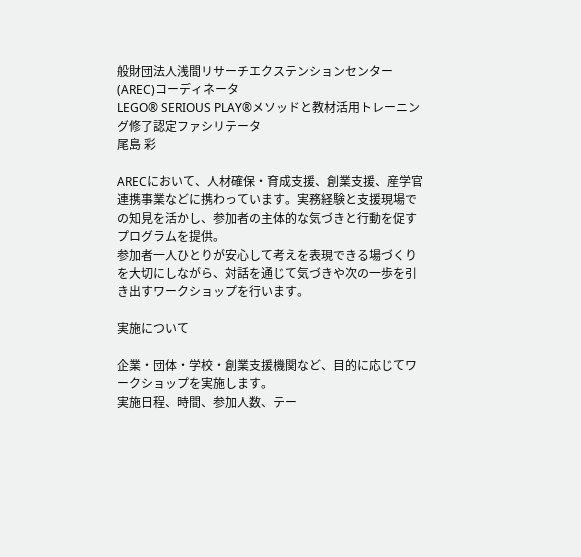般財団法人浅間リサーチエクステンションセンター(AREC)コーディネータ
LEGO® SERIOUS PLAY®メソッドと教材活用トレーニング修了認定ファシリテータ
尾島 彩

ARECにおいて、人材確保・育成支援、創業支援、産学官連携事業などに携わっています。実務経験と支援現場での知見を活かし、参加者の主体的な気づきと行動を促すプログラムを提供。
参加者一人ひとりが安心して考えを表現できる場づくりを大切にしながら、対話を通じて気づきや次の一歩を引き出すワークショップを行います。

実施について

企業・団体・学校・創業支援機関など、目的に応じてワークショップを実施します。
実施日程、時間、参加人数、テー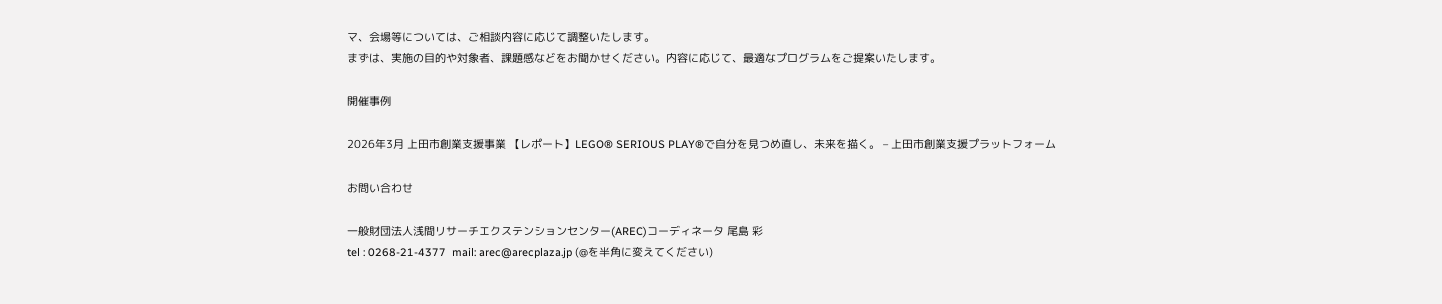マ、会場等については、ご相談内容に応じて調整いたします。
まずは、実施の目的や対象者、課題感などをお聞かせください。内容に応じて、最適なプログラムをご提案いたします。

開催事例

2026年3月 上田市創業支援事業 【レポート】LEGO® SERIOUS PLAY®で自分を見つめ直し、未来を描く。 – 上田市創業支援プラットフォーム

お問い合わせ

一般財団法人浅間リサーチエクステンションセンター(AREC)コーディネータ 尾島 彩
tel : 0268-21-4377  mail: arec@arecplaza.jp (@を半角に変えてください)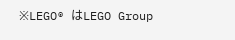※LEGO® はLEGO Group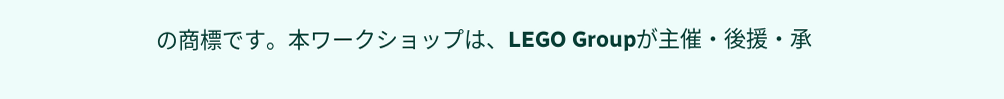の商標です。本ワークショップは、LEGO Groupが主催・後援・承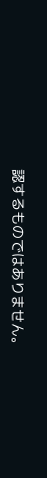認するものではありません。